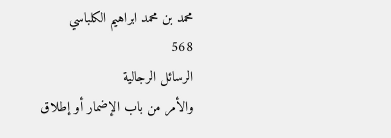محمد بن محمد ابراهيم الكلباسي
568
الرسائل الرجالية
والأمر من باب الإضمار أو إطلاق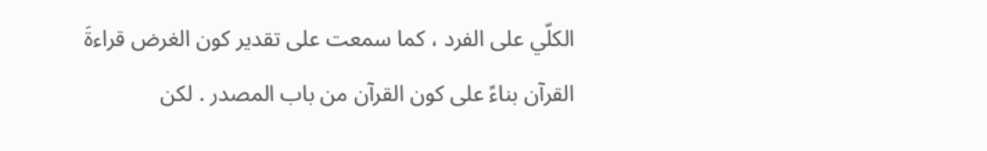الكلّي على الفرد ، كما سمعت على تقدير كون الغرض قراءةَ القرآن بناءً على كون القرآن من باب المصدر . لكن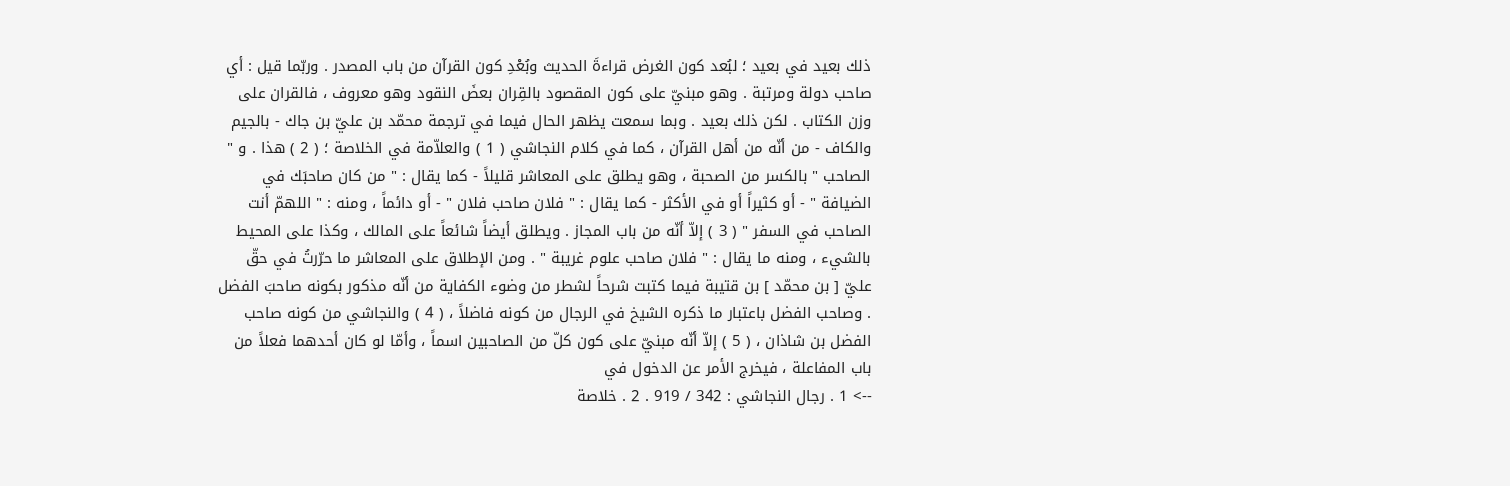ذلك بعيد في بعيد ؛ لبُعد كون الغرض قراءةَ الحديث وبُعْدِ كون القرآن من باب المصدر . وربّما قيل : أي صاحب دولة ومرتبة . وهو مبنيّ على كون المقصود بالقِران بعضَ النقود وهو معروف ، فالقران على وزن الكتاب . لكن ذلك بعيد . وبما سمعت يظهر الحال فيما في ترجمة محمّد بن عليّ بن جاك - بالجيم والكاف - من أنّه من أهل القرآن ، كما في كلام النجاشي ( 1 ) والعلاّمة في الخلاصة ؛ ( 2 ) هذا . و " الصاحب " بالكسر من الصحبة ، وهو يطلق على المعاشر قليلاً - كما يقال : " من كان صاحبَك في الضيافة " - أو كثيراً أو في الأكثر - كما يقال : " فلان صاحب فلان " - أو دائماً ، ومنه : " اللهمّ أنت الصاحب في السفر " ( 3 ) إلاّ أنّه من باب المجاز . ويطلق أيضاً شائعاً على المالك ، وكذا على المحيط بالشيء ، ومنه ما يقال : " فلان صاحب علوم غريبة " . ومن الإطلاق على المعاشر ما حرّرتُ في حقّ عليّ [ بن محمّد ] بن قتيبة فيما كتبت شرحاً لشطر من وضوء الكفاية من أنّه مذكور بكونه صاحبَ الفضل . وصاحب الفضل باعتبار ما ذكره الشيخ في الرجال من كونه فاضلاً ، ( 4 ) والنجاشي من كونه صاحب الفضل بن شاذان ، ( 5 ) إلاّ أنّه مبنيّ على كون كلّ من الصاحبين اسماً ، وأمّا لو كان أحدهما فعلاً من باب المفاعلة ، فيخرج الأمر عن الدخول في
--> 1 . رجال النجاشي : 342 / 919 . 2 . خلاصة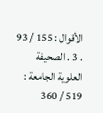الأقوال : 155 / 93 . 3 . الصحيفة العلوية الجامعة : 519 / 360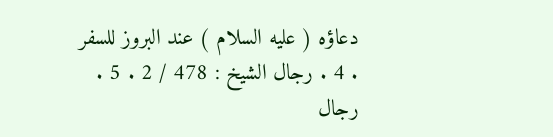دعاؤه ( عليه السلام ) عند البروز للسفر . 4 . رجال الشيخ : 478 / 2 . 5 . رجال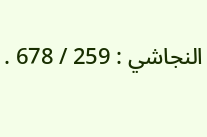النجاشي : 259 / 678 .